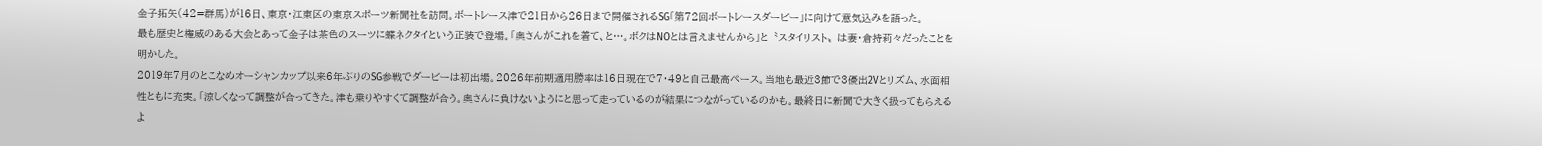金子拓矢(42=群馬)が16日、東京・江東区の東京スポーツ新聞社を訪問。ボートレース津で21日から26日まで開催されるSG「第72回ボートレースダービー」に向けて意気込みを語った。
最も歴史と権威のある大会とあって金子は茶色のスーツに蝶ネクタイという正装で登場。「奥さんがこれを着て、と…。ボクはNOとは言えませんから」と〝スタイリスト〟は妻・倉持莉々だったことを明かした。
2019年7月のとこなめオーシャンカップ以来6年ぶりのSG参戦でダービーは初出場。2026年前期適用勝率は16日現在で7・49と自己最高ペース。当地も最近3節で3優出2Vとリズム、水面相性ともに充実。「涼しくなって調整が合ってきた。津も乗りやすくて調整が合う。奥さんに負けないようにと思って走っているのが結果につながっているのかも。最終日に新聞で大きく扱ってもらえるよ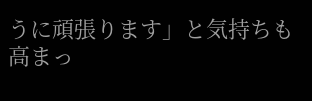うに頑張ります」と気持ちも高まっ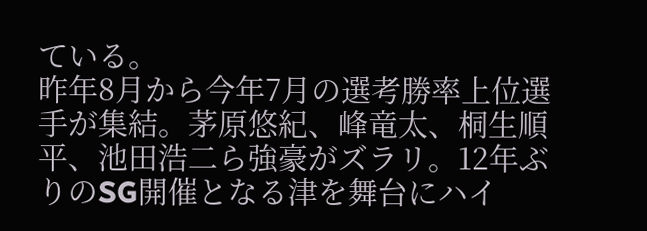ている。
昨年8月から今年7月の選考勝率上位選手が集結。茅原悠紀、峰竜太、桐生順平、池田浩二ら強豪がズラリ。12年ぶりのSG開催となる津を舞台にハイ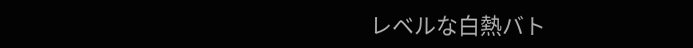レベルな白熱バト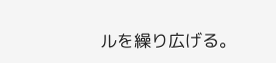ルを繰り広げる。